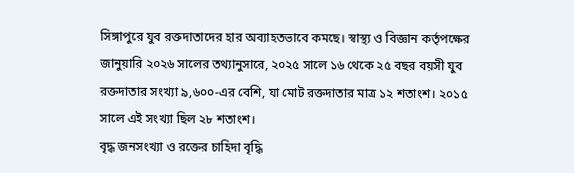সিঙ্গাপুরে যুব রক্তদাতাদের হার অব্যাহতভাবে কমছে। স্বাস্থ্য ও বিজ্ঞান কর্তৃপক্ষের জানুয়ারি ২০২৬ সালের তথ্যানুসারে, ২০২৫ সালে ১৬ থেকে ২৫ বছর বয়সী যুব রক্তদাতার সংখ্যা ৯,৬০০-এর বেশি, যা মোট রক্তদাতার মাত্র ১২ শতাংশ। ২০১৫ সালে এই সংখ্যা ছিল ২৮ শতাংশ।
বৃদ্ধ জনসংখ্যা ও রক্তের চাহিদা বৃদ্ধি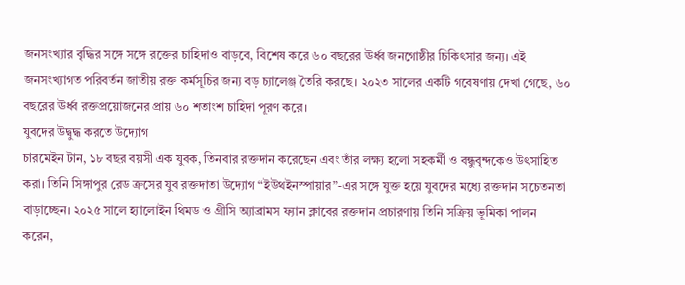জনসংখ্যার বৃদ্ধির সঙ্গে সঙ্গে রক্তের চাহিদাও বাড়বে, বিশেষ করে ৬০ বছরের ঊর্ধ্ব জনগোষ্ঠীর চিকিৎসার জন্য। এই জনসংখ্যাগত পরিবর্তন জাতীয় রক্ত কর্মসূচির জন্য বড় চ্যালেঞ্জ তৈরি করছে। ২০২৩ সালের একটি গবেষণায় দেখা গেছে, ৬০ বছরের ঊর্ধ্ব রক্তপ্রয়োজনের প্রায় ৬০ শতাংশ চাহিদা পূরণ করে।
যুবদের উদ্বুদ্ধ করতে উদ্যোগ
চারমেইন টান, ১৮ বছর বয়সী এক যুবক, তিনবার রক্তদান করেছেন এবং তাঁর লক্ষ্য হলো সহকর্মী ও বন্ধুবৃন্দকেও উৎসাহিত করা। তিনি সিঙ্গাপুর রেড ক্রসের যুব রক্তদাতা উদ্যোগ “ইউথইনস্পায়ার”-এর সঙ্গে যুক্ত হয়ে যুবদের মধ্যে রক্তদান সচেতনতা বাড়াচ্ছেন। ২০২৫ সালে হ্যালোইন থিমড ও গ্রীসি অ্যাব্রামস ফ্যান ক্লাবের রক্তদান প্রচারণায় তিনি সক্রিয় ভূমিকা পালন করেন,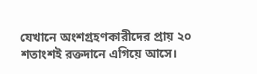যেখানে অংশগ্রহণকারীদের প্রায় ২০ শতাংশই রক্তদানে এগিয়ে আসে।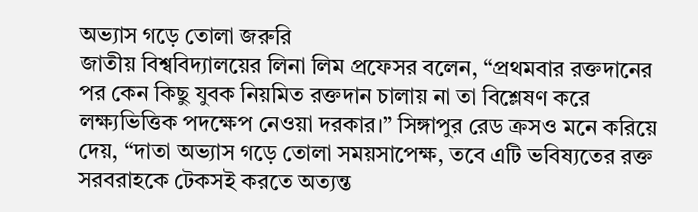অভ্যাস গড়ে তোলা জরুরি
জাতীয় বিশ্ববিদ্যালয়ের লিনা লিম প্রফেসর বলেন, “প্রথমবার রক্তদানের পর কেন কিছু যুবক নিয়মিত রক্তদান চালায় না তা বিশ্লেষণ করে লক্ষ্যভিত্তিক পদক্ষেপ নেওয়া দরকার।” সিঙ্গাপুর রেড ক্রসও মনে করিয়ে দেয়, “দাতা অভ্যাস গড়ে তোলা সময়সাপেক্ষ, তবে এটি ভবিষ্যতের রক্ত সরবরাহকে টেকসই করতে অত্যন্ত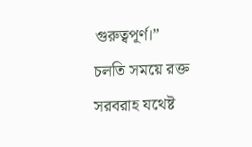গুরুত্বপূর্ণ।”
চলতি সময়ে রক্ত সরবরাহ যথেষ্ট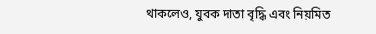থাকলেও, যুবক দাতা বৃদ্ধি এবং নিয়মিত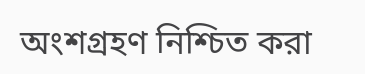অংশগ্রহণ নিশ্চিত করা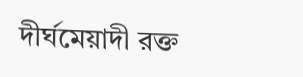দীর্ঘমেয়াদী রক্ত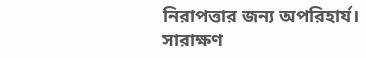নিরাপত্তার জন্য অপরিহার্য।
সারাক্ষণ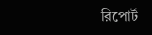রিপোর্ট